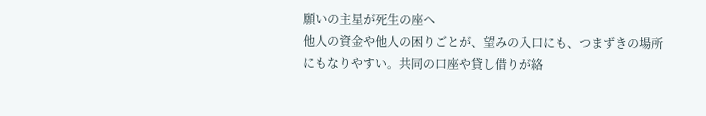願いの主星が死生の座へ
他人の資金や他人の困りごとが、望みの入口にも、つまずきの場所にもなりやすい。共同の口座や貸し借りが絡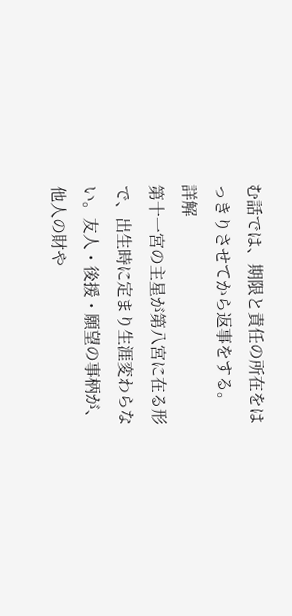む話では、期限と責任の所在をはっきりさせてから返事をする。
詳解
第十一宮の主星が第八宮に在る形で、出生時に定まり生涯変わらない。友人・後援・願望の事柄が、他人の財や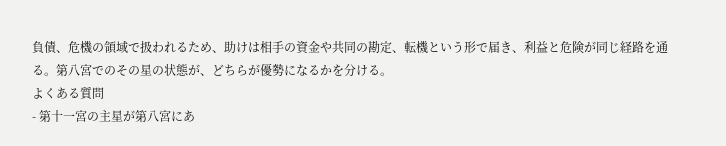負債、危機の領域で扱われるため、助けは相手の資金や共同の勘定、転機という形で届き、利益と危険が同じ経路を通る。第八宮でのその星の状態が、どちらが優勢になるかを分ける。
よくある質問
- 第十一宮の主星が第八宮にあ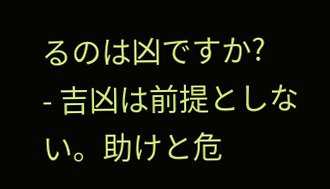るのは凶ですか?
- 吉凶は前提としない。助けと危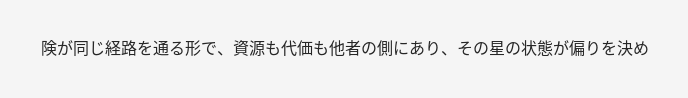険が同じ経路を通る形で、資源も代価も他者の側にあり、その星の状態が偏りを決め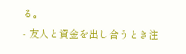る。
- 友人と資金を出し合うとき注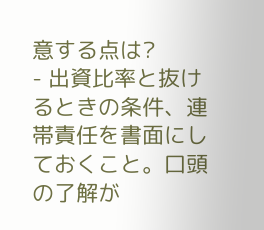意する点は?
- 出資比率と抜けるときの条件、連帯責任を書面にしておくこと。口頭の了解が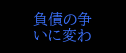負債の争いに変わ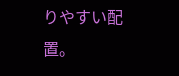りやすい配置。